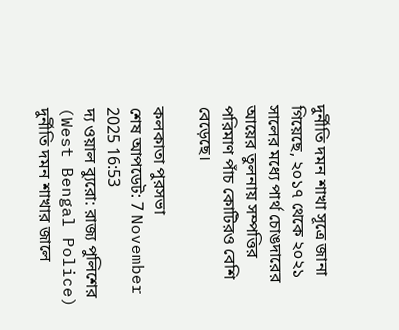দুর্নীতি দমন শাখা সূত্রে জানা গিয়েছে, ২০১৭ থেকে ২০২১ সালের মধ্যে পার্থ চোঙদারের আয়ের তুলনায় সম্পত্তির পরিমাণ পাঁচ কোটিরও বেশি বেড়েছে।

কলকাতা পুরসভা
শেষ আপডেট: 7 November 2025 16:53
দ্য ওয়াল ব্যুরো: রাজ্য পুলিশের (West Bengal Police) দুর্নীতি দমন শাখার জালে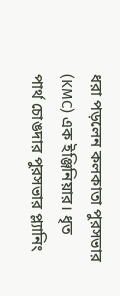ধরা পড়লেন কলকাতা পুরসভার (KMC) এক ইঞ্জিনিয়ার। ধৃত পার্থ চোঙদার পুরসভার প্ল্যানিং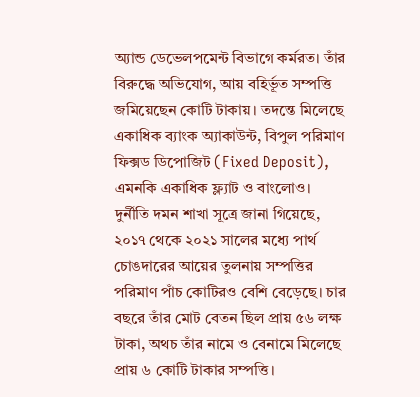অ্যান্ড ডেভেলপমেন্ট বিভাগে কর্মরত। তাঁর বিরুদ্ধে অভিযোগ, আয় বহির্ভূত সম্পত্তি জমিয়েছেন কোটি টাকায়। তদন্তে মিলেছে একাধিক ব্যাংক অ্যাকাউন্ট, বিপুল পরিমাণ ফিক্সড ডিপোজিট (Fixed Deposit), এমনকি একাধিক ফ্ল্যাট ও বাংলোও।
দুর্নীতি দমন শাখা সূত্রে জানা গিয়েছে, ২০১৭ থেকে ২০২১ সালের মধ্যে পার্থ চোঙদারের আয়ের তুলনায় সম্পত্তির পরিমাণ পাঁচ কোটিরও বেশি বেড়েছে। চার বছরে তাঁর মোট বেতন ছিল প্রায় ৫৬ লক্ষ টাকা, অথচ তাঁর নামে ও বেনামে মিলেছে প্রায় ৬ কোটি টাকার সম্পত্তি।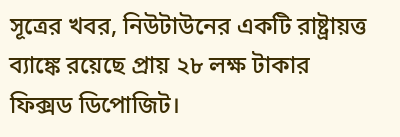সূত্রের খবর, নিউটাউনের একটি রাষ্ট্রায়ত্ত ব্যাঙ্কে রয়েছে প্রায় ২৮ লক্ষ টাকার ফিক্সড ডিপোজিট।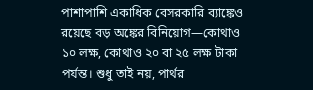পাশাপাশি একাধিক বেসরকারি ব্যাঙ্কেও রয়েছে বড় অঙ্কের বিনিয়োগ—কোথাও ১০ লক্ষ, কোথাও ২০ বা ২৫ লক্ষ টাকা পর্যন্ত। শুধু তাই নয়, পার্থর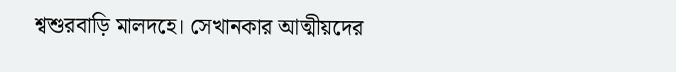শ্বশুরবাড়ি মালদহে। সেখানকার আত্মীয়দের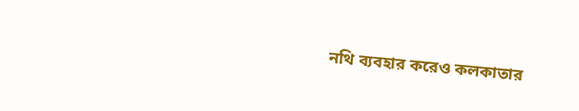নথি ব্যবহার করেও কলকাতার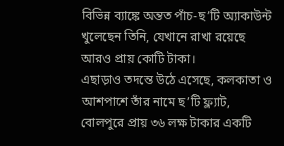বিভিন্ন ব্যাঙ্কে অন্তত পাঁচ-ছ’টি অ্যাকাউন্ট খুলেছেন তিনি, যেখানে রাখা রয়েছে আরও প্রায় কোটি টাকা।
এছাড়াও তদন্তে উঠে এসেছে, কলকাতা ও আশপাশে তাঁর নামে ছ’টি ফ্ল্যাট, বোলপুরে প্রায় ৩৬ লক্ষ টাকার একটি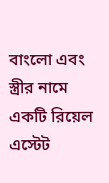বাংলো এবং স্ত্রীর নামে একটি রিয়েল এস্টেট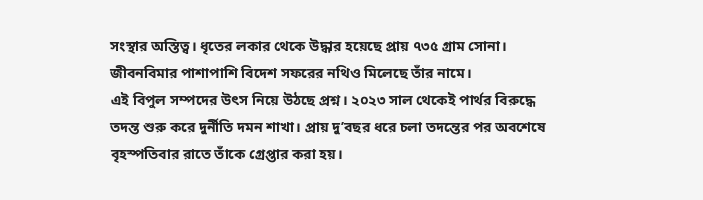সংস্থার অস্তিত্ব। ধৃতের লকার থেকে উদ্ধার হয়েছে প্রায় ৭৩৫ গ্রাম সোনা। জীবনবিমার পাশাপাশি বিদেশ সফরের নথিও মিলেছে তাঁর নামে।
এই বিপুল সম্পদের উৎস নিয়ে উঠছে প্রশ্ন। ২০২৩ সাল থেকেই পার্থর বিরুদ্ধে তদন্ত শুরু করে দুর্নীতি দমন শাখা। প্রায় দু’বছর ধরে চলা তদন্তের পর অবশেষে বৃহস্পতিবার রাতে তাঁকে গ্রেপ্তার করা হয়।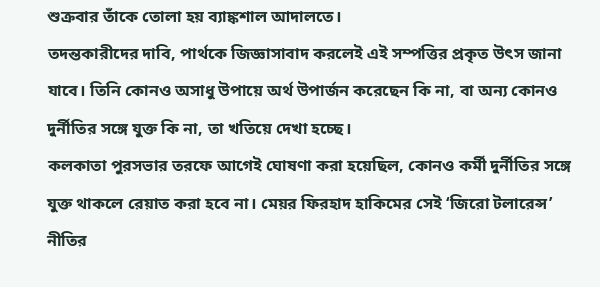শুক্রবার তাঁকে তোলা হয় ব্যাঙ্কশাল আদালতে।
তদন্তকারীদের দাবি, পার্থকে জিজ্ঞাসাবাদ করলেই এই সম্পত্তির প্রকৃত উৎস জানা যাবে। তিনি কোনও অসাধু উপায়ে অর্থ উপার্জন করেছেন কি না, বা অন্য কোনও দুর্নীতির সঙ্গে যুক্ত কি না, তা খতিয়ে দেখা হচ্ছে।
কলকাতা পুরসভার তরফে আগেই ঘোষণা করা হয়েছিল, কোনও কর্মী দুর্নীতির সঙ্গে যুক্ত থাকলে রেয়াত করা হবে না। মেয়র ফিরহাদ হাকিমের সেই ‘জিরো টলারেন্স’ নীতির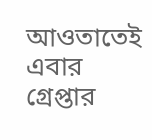আওতাতেই এবার গ্রেপ্তার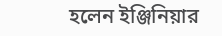হলেন ইঞ্জিনিয়ার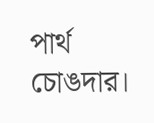পার্থ চোঙদার।